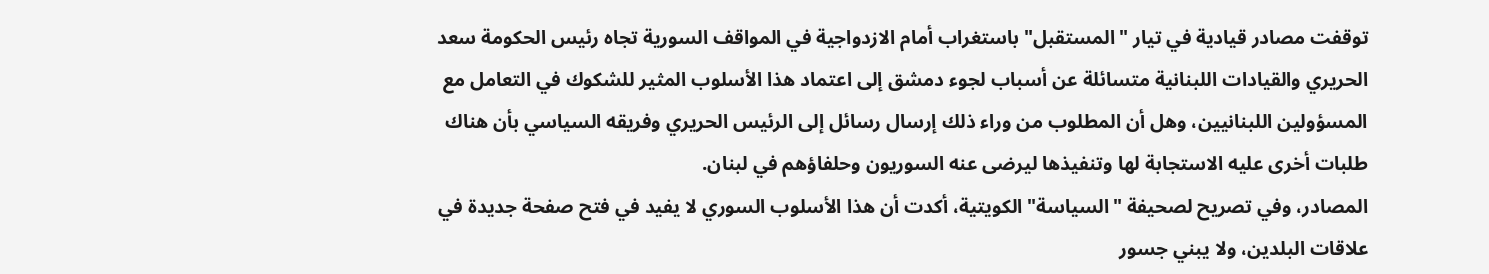توقفت مصادر قيادية في تيار "المستقبل" باستغراب أمام الازدواجية في المواقف السورية تجاه رئيس الحكومة سعد الحريري والقيادات اللبنانية متسائلة عن أسباب لجوء دمشق إلى اعتماد هذا الأسلوب المثير للشكوك في التعامل مع المسؤولين اللبنانيين، وهل أن المطلوب من وراء ذلك إرسال رسائل إلى الرئيس الحريري وفريقه السياسي بأن هناك طلبات أخرى عليه الاستجابة لها وتنفيذها ليرضى عنه السوريون وحلفاؤهم في لبنان.
المصادر، وفي تصريح لصحيفة "السياسة" الكويتية، أكدت أن هذا الأسلوب السوري لا يفيد في فتح صفحة جديدة في علاقات البلدين، ولا يبني جسور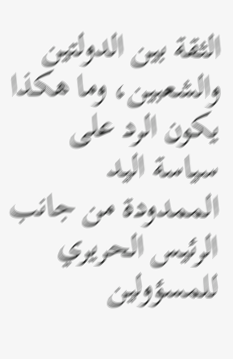الثقة بين الدولتين والشعبين، وما هكذا يكون الرد على سياسة اليد الممدودة من جانب الرئيس الحريري للمسؤولين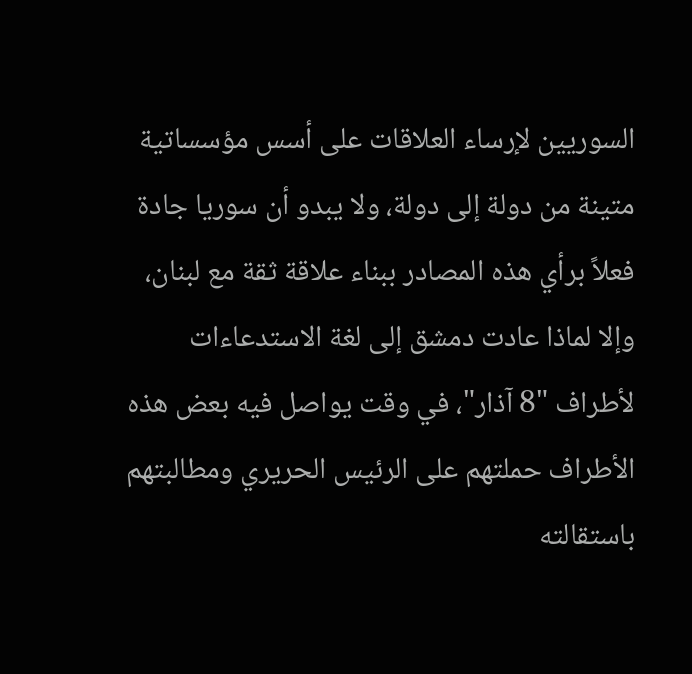السوريين لإرساء العلاقات على أسس مؤسساتية متينة من دولة إلى دولة، ولا يبدو أن سوريا جادة فعلاً برأي هذه المصادر ببناء علاقة ثقة مع لبنان، وإلا لماذا عادت دمشق إلى لغة الاستدعاءات لأطراف "8 آذار"، في وقت يواصل فيه بعض هذه الأطراف حملتهم على الرئيس الحريري ومطالبتهم باستقالته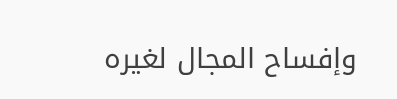وإفساح المجال لغيره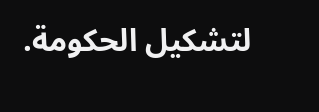لتشكيل الحكومة.